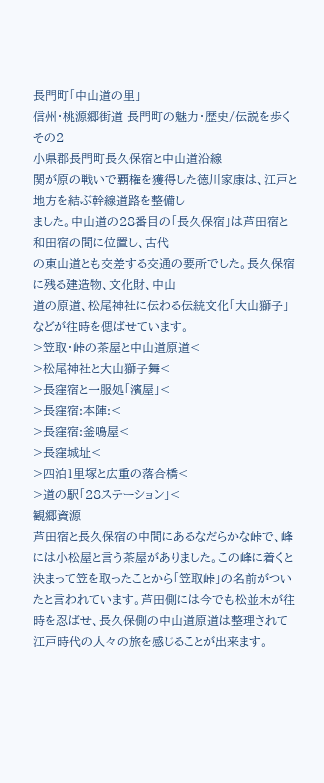長門町「中山道の里」
信州・桃源郷街道 長門町の魅力・歴史/伝説を歩く その2
小県郡長門町長久保宿と中山道沿線
関が原の戦いで覇権を獲得した徳川家康は、江戸と地方を結ぶ幹線道路を整備し
ました。中山道の28番目の「長久保宿」は芦田宿と和田宿の間に位置し、古代
の東山道とも交差する交通の要所でした。長久保宿に残る建造物、文化財、中山
道の原道、松尾神社に伝わる伝統文化「大山獅子」などが往時を偲ばせています。
>笠取・峠の茶屋と中山道原道<
>松尾神社と大山獅子舞<
>長窪宿と一服処「濱屋」<
>長窪宿:本陣:<
>長窪宿:釜鳴屋<
>長窪城址<
>四泊1里塚と広重の落合橋<
>道の駅「28ステーション」<
観郷資源
芦田宿と長久保宿の中間にあるなだらかな峠で、峰には小松屋と言う茶屋がありました。この峰に着くと決まって笠を取ったことから「笠取峠」の名前がついたと言われています。芦田側には今でも松並木が往時を忍ばせ、長久保側の中山道原道は整理されて江戸時代の人々の旅を感じることが出来ます。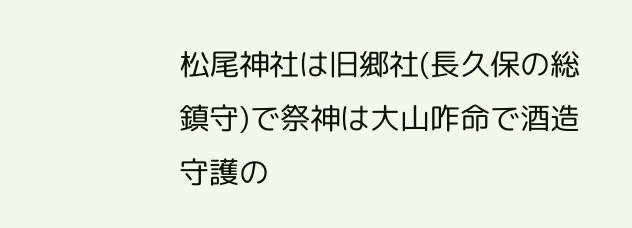松尾神社は旧郷社(長久保の総鎮守)で祭神は大山咋命で酒造守護の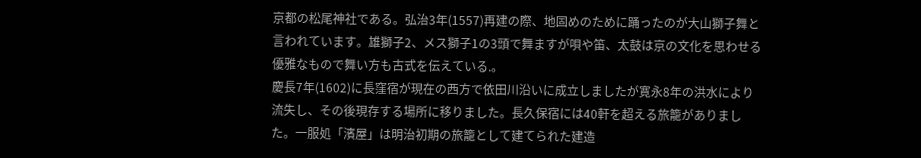京都の松尾神社である。弘治3年(1557)再建の際、地固めのために踊ったのが大山獅子舞と言われています。雄獅子2、メス獅子1の3頭で舞ますが唄や笛、太鼓は京の文化を思わせる優雅なもので舞い方も古式を伝えている.。
慶長7年(1602)に長窪宿が現在の西方で依田川沿いに成立しましたが寛永8年の洪水により流失し、その後現存する場所に移りました。長久保宿には40軒を超える旅籠がありました。一服処「濱屋」は明治初期の旅籠として建てられた建造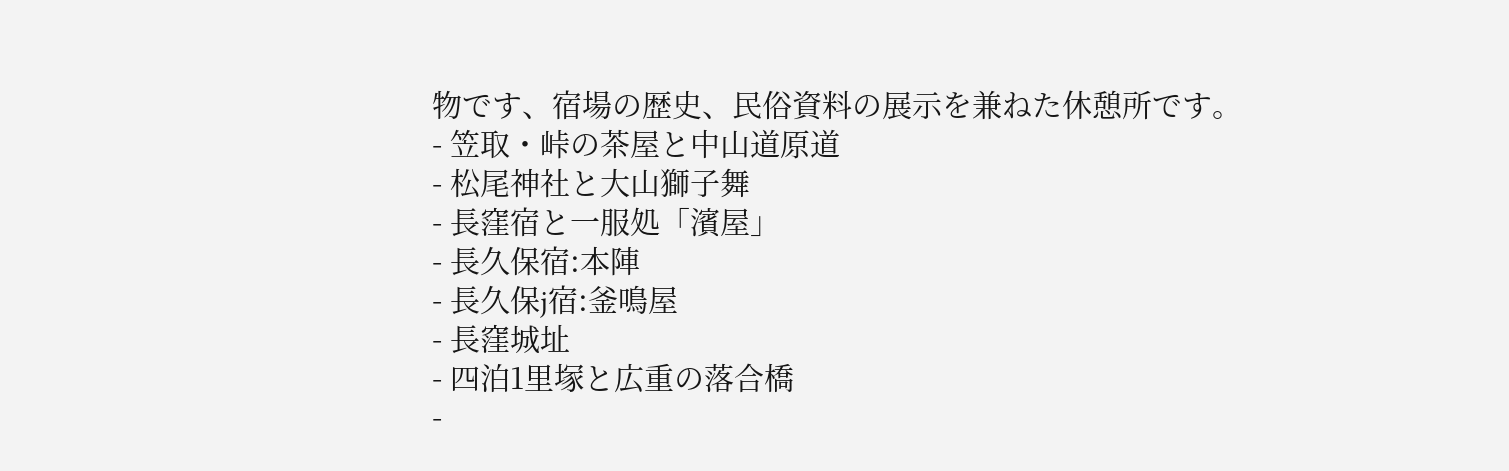物です、宿場の歴史、民俗資料の展示を兼ねた休憩所です。
- 笠取・峠の茶屋と中山道原道
- 松尾神社と大山獅子舞
- 長窪宿と一服処「濱屋」
- 長久保宿:本陣
- 長久保j宿:釜鳴屋
- 長窪城址
- 四泊1里塚と広重の落合橋
-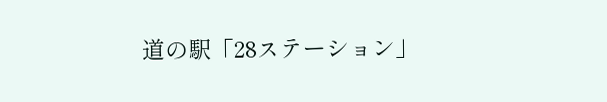道の駅「28ステーション」